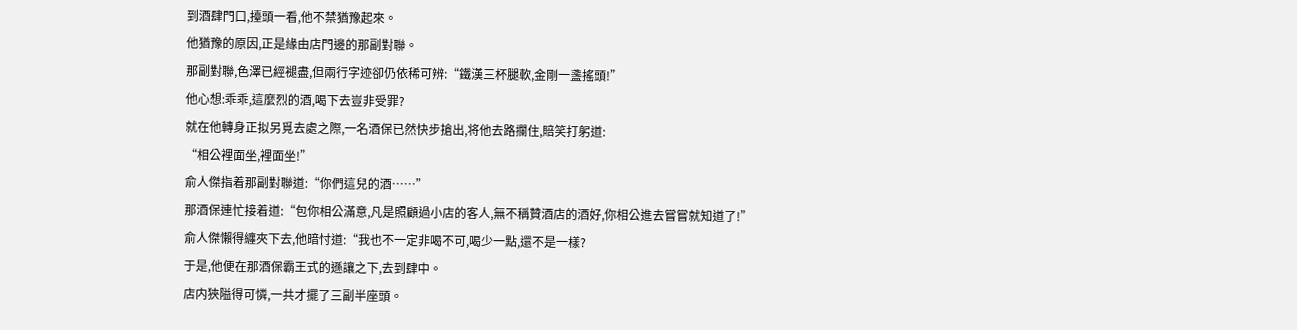到酒肆門口,擡頭一看,他不禁猶豫起來。
他猶豫的原因,正是緣由店門邊的那副對聯。
那副對聯,色澤已經褪盡,但兩行字迹卻仍依稀可辨:“鐵漢三杯腿軟,金剛一盞搖頭!”
他心想:乖乖,這麼烈的酒,喝下去豈非受罪?
就在他轉身正拟另覓去處之際,一名酒保已然快步搶出,将他去路攔住,賠笑打躬道:
“相公裡面坐,裡面坐!”
俞人傑指着那副對聯道:“你們這兒的酒……”
那酒保連忙接着道:“包你相公滿意,凡是照顧過小店的客人,無不稱贊酒店的酒好,你相公進去嘗嘗就知道了!”
俞人傑懶得纏夾下去,他暗忖道:“我也不一定非喝不可,喝少一點,還不是一樣?
于是,他便在那酒保霸王式的遜讓之下,去到肆中。
店内狹隘得可憐,一共才擺了三副半座頭。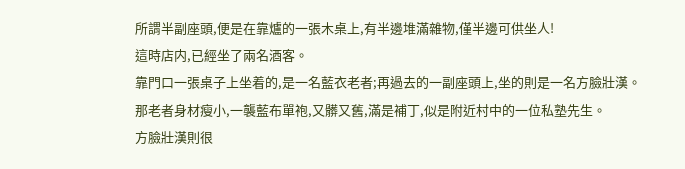所謂半副座頭,便是在靠爐的一張木桌上,有半邊堆滿雜物,僅半邊可供坐人!
這時店内,已經坐了兩名酒客。
靠門口一張桌子上坐着的,是一名藍衣老者;再過去的一副座頭上,坐的則是一名方臉壯漢。
那老者身材瘦小,一襲藍布單袍,又髒又舊,滿是補丁,似是附近村中的一位私塾先生。
方臉壯漢則很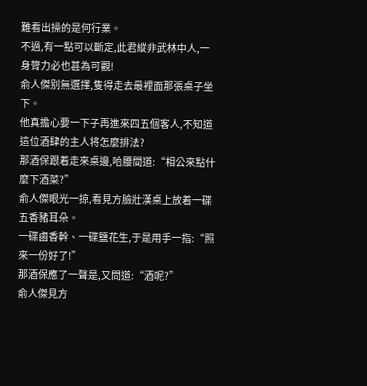難看出操的是何行業。
不過,有一點可以斷定,此君縱非武林中人,一身膂力必也甚為可觀!
俞人傑别無選擇,隻得走去最裡面那張桌子坐下。
他真擔心要一下子再進來四五個客人,不知道這位酒肆的主人将怎麼排法?
那酒保跟着走來桌邊,哈腰間道:“相公來點什麼下酒菜?”
俞人傑眼光一掠,看見方臉壯漢桌上放着一碟五香豬耳朵。
一碟鹵香幹、一碟鹽花生,于是用手一指:“照來一份好了!”
那酒保應了一聲是,又問道:“酒呢?”
俞人傑見方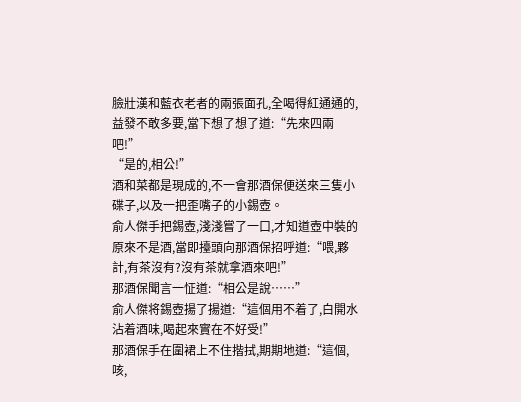臉壯漢和藍衣老者的兩張面孔,全喝得紅通通的,益發不敢多要,當下想了想了道:“先來四兩吧!”
“是的,相公!”
酒和菜都是現成的,不一會那酒保便送來三隻小碟子,以及一把歪嘴子的小錫壺。
俞人傑手把錫壺,淺淺嘗了一口,才知道壺中裝的原來不是酒,當即擡頭向那酒保招呼道:“喂,夥計,有茶沒有?沒有茶就拿酒來吧!”
那酒保聞言一怔道:“相公是說……”
俞人傑将錫壺揚了揚道:“這個用不着了,白開水沾着酒味,喝起來實在不好受!”
那酒保手在圍裙上不住揩拭,期期地道:“這個,咳,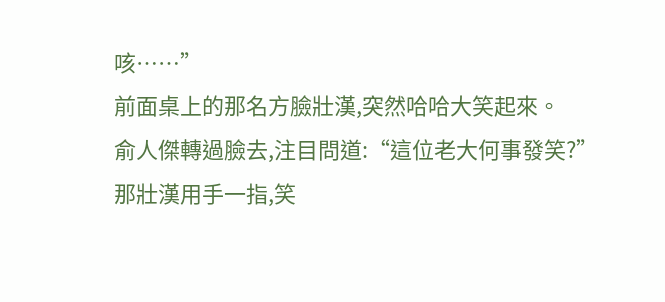咳……”
前面桌上的那名方臉壯漢,突然哈哈大笑起來。
俞人傑轉過臉去,注目問道:“這位老大何事發笑?”
那壯漢用手一指,笑